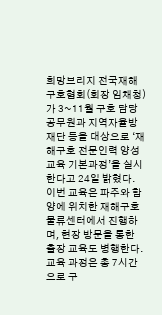희망브리지 전국재해구호협회(회장 임채청)가 3~11월 구호 담당 공무원과 지역자율방재단 등을 대상으로 ‘재해구호 전문인력 양성교육 기본과정’을 실시한다고 24일 밝혔다.
이번 교육은 파주와 함양에 위치한 재해구호물류센터에서 진행하며, 현장 방문을 통한 출장 교육도 병행한다. 교육 과정은 총 7시간으로 구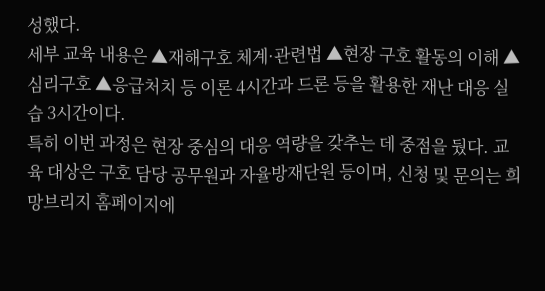성했다.
세부 교육 내용은 ▲재해구호 체계·관련법 ▲현장 구호 활동의 이해 ▲심리구호 ▲응급처치 등 이론 4시간과 드론 등을 활용한 재난 대응 실습 3시간이다.
특히 이번 과정은 현장 중심의 대응 역량을 갖추는 데 중점을 뒀다. 교육 대상은 구호 담당 공무원과 자율방재단원 등이며, 신청 및 문의는 희망브리지 홈페이지에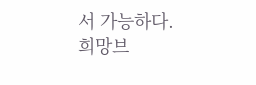서 가능하다.
희망브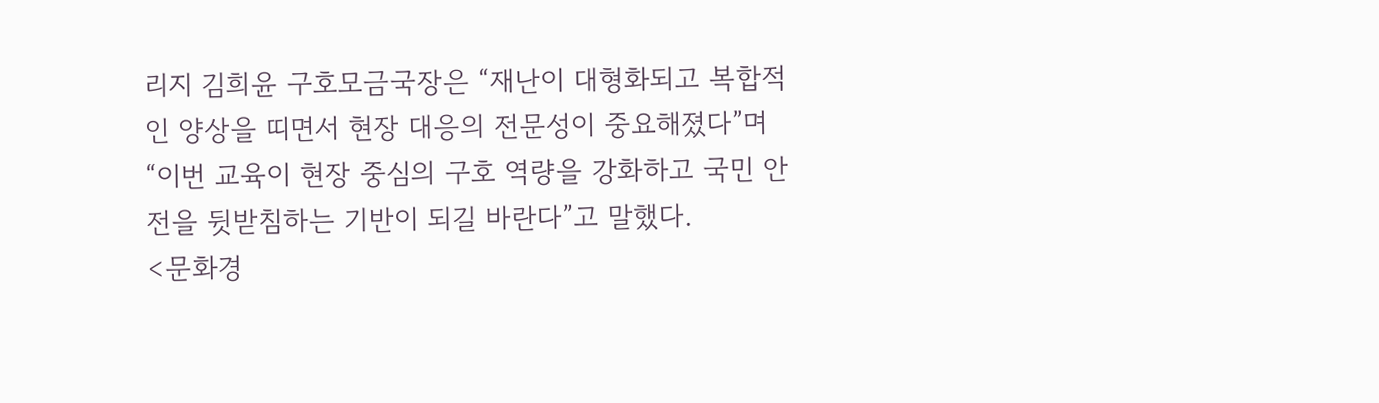리지 김희윤 구호모금국장은 “재난이 대형화되고 복합적인 양상을 띠면서 현장 대응의 전문성이 중요해졌다”며 “이번 교육이 현장 중심의 구호 역량을 강화하고 국민 안전을 뒷받침하는 기반이 되길 바란다”고 말했다.
<문화경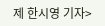제 한시영 기자>